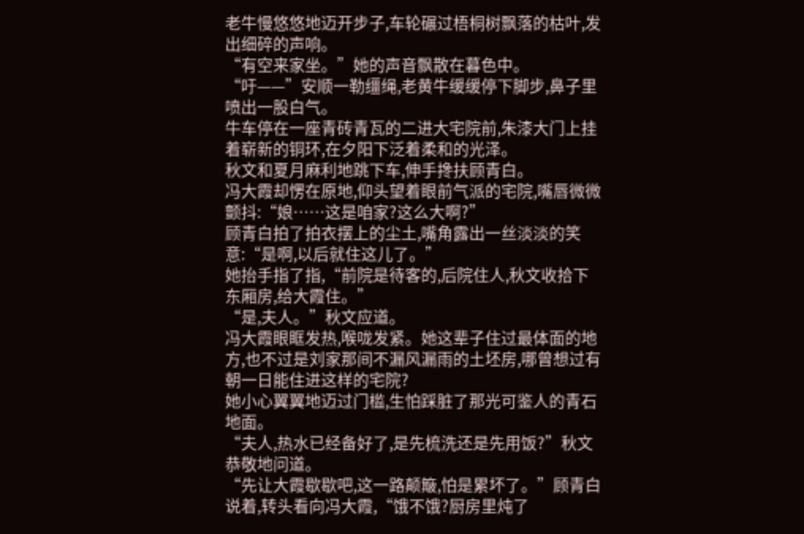老牛慢悠悠地迈开步子,车轮碾过梧桐树飘落的枯叶,发出细碎的声响。
“有空来家坐。”她的声音飘散在暮色中。
“吁——”安顺一勒缰绳,老黄牛缓缓停下脚步,鼻子里喷出一股白气。
牛车停在一座青砖青瓦的二进大宅院前,朱漆大门上挂着崭新的铜环,在夕阳下泛着柔和的光泽。
秋文和夏月麻利地跳下车,伸手搀扶顾青白。
冯大霞却愣在原地,仰头望着眼前气派的宅院,嘴唇微微颤抖:“娘……这是咱家?这么大啊?”
顾青白拍了拍衣摆上的尘土,嘴角露出一丝淡淡的笑意:“是啊,以后就住这儿了。”
她抬手指了指,“前院是待客的,后院住人,秋文收拾下东厢房,给大霞住。”
“是,夫人。”秋文应道。
冯大霞眼眶发热,喉咙发紧。她这辈子住过最体面的地方,也不过是刘家那间不漏风漏雨的土坯房,哪曾想过有朝一日能住进这样的宅院?
她小心翼翼地迈过门槛,生怕踩脏了那光可鉴人的青石地面。
“夫人,热水已经备好了,是先梳洗还是先用饭?”秋文恭敬地问道。
“先让大霞歇歇吧,这一路颠簸,怕是累坏了。”顾青白说着,转头看向冯大霞,“饿不饿?厨房里炖了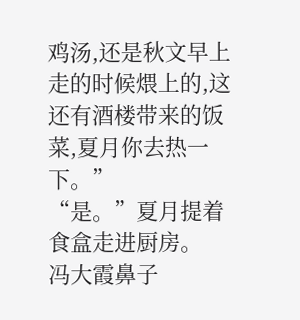鸡汤,还是秋文早上走的时候煨上的,这还有酒楼带来的饭菜,夏月你去热一下。”
“是。”夏月提着食盒走进厨房。
冯大霞鼻子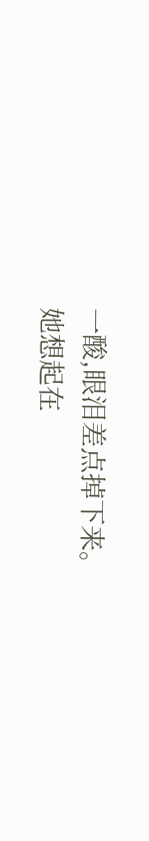一酸,眼泪差点掉下来。
她想起在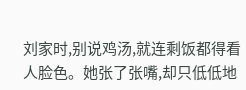刘家时,别说鸡汤,就连剩饭都得看人脸色。她张了张嘴,却只低低地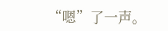“嗯”了一声。